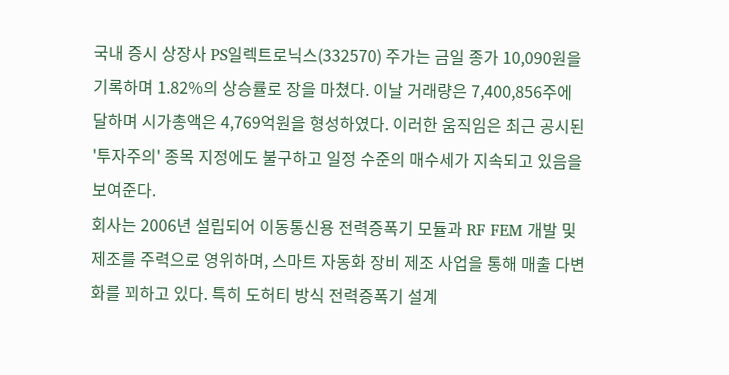국내 증시 상장사 PS일렉트로닉스(332570) 주가는 금일 종가 10,090원을 기록하며 1.82%의 상승률로 장을 마쳤다. 이날 거래량은 7,400,856주에 달하며 시가총액은 4,769억원을 형성하였다. 이러한 움직임은 최근 공시된 '투자주의' 종목 지정에도 불구하고 일정 수준의 매수세가 지속되고 있음을 보여준다.
회사는 2006년 설립되어 이동통신용 전력증폭기 모듈과 RF FEM 개발 및 제조를 주력으로 영위하며, 스마트 자동화 장비 제조 사업을 통해 매출 다변화를 꾀하고 있다. 특히 도허티 방식 전력증폭기 설계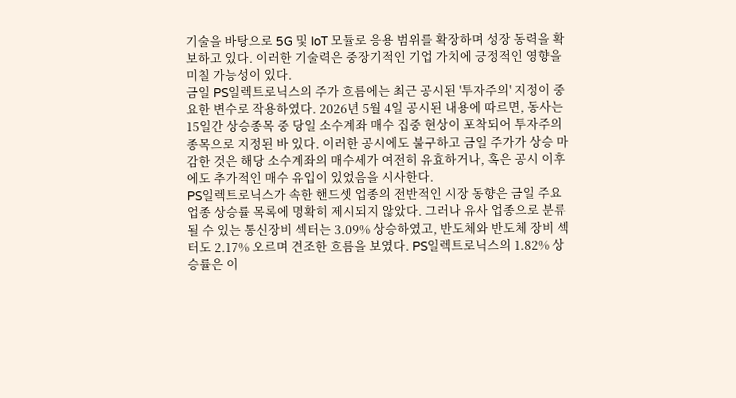기술을 바탕으로 5G 및 IoT 모듈로 응용 범위를 확장하며 성장 동력을 확보하고 있다. 이러한 기술력은 중장기적인 기업 가치에 긍정적인 영향을 미칠 가능성이 있다.
금일 PS일렉트로닉스의 주가 흐름에는 최근 공시된 '투자주의' 지정이 중요한 변수로 작용하였다. 2026년 5월 4일 공시된 내용에 따르면, 동사는 15일간 상승종목 중 당일 소수계좌 매수 집중 현상이 포착되어 투자주의 종목으로 지정된 바 있다. 이러한 공시에도 불구하고 금일 주가가 상승 마감한 것은 해당 소수계좌의 매수세가 여전히 유효하거나, 혹은 공시 이후에도 추가적인 매수 유입이 있었음을 시사한다.
PS일렉트로닉스가 속한 핸드셋 업종의 전반적인 시장 동향은 금일 주요 업종 상승률 목록에 명확히 제시되지 않았다. 그러나 유사 업종으로 분류될 수 있는 통신장비 섹터는 3.09% 상승하였고, 반도체와 반도체 장비 섹터도 2.17% 오르며 견조한 흐름을 보였다. PS일렉트로닉스의 1.82% 상승률은 이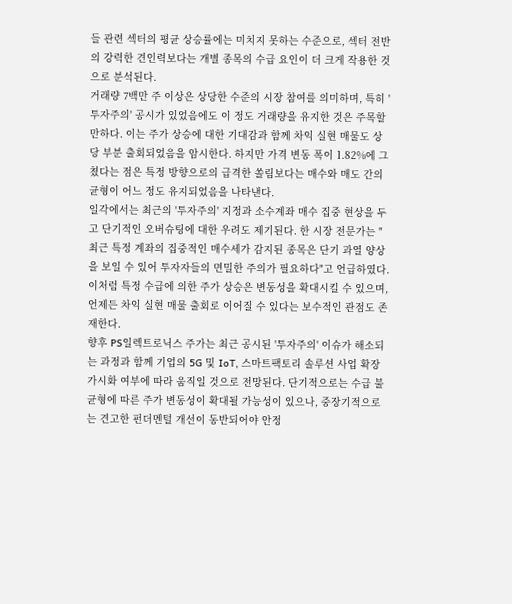들 관련 섹터의 평균 상승률에는 미치지 못하는 수준으로, 섹터 전반의 강력한 견인력보다는 개별 종목의 수급 요인이 더 크게 작용한 것으로 분석된다.
거래량 7백만 주 이상은 상당한 수준의 시장 참여를 의미하며, 특히 '투자주의' 공시가 있었음에도 이 정도 거래량을 유지한 것은 주목할 만하다. 이는 주가 상승에 대한 기대감과 함께 차익 실현 매물도 상당 부분 출회되었음을 암시한다. 하지만 가격 변동 폭이 1.82%에 그쳤다는 점은 특정 방향으로의 급격한 쏠림보다는 매수와 매도 간의 균형이 어느 정도 유지되었음을 나타낸다.
일각에서는 최근의 '투자주의' 지정과 소수계좌 매수 집중 현상을 두고 단기적인 오버슈팅에 대한 우려도 제기된다. 한 시장 전문가는 "최근 특정 계좌의 집중적인 매수세가 감지된 종목은 단기 과열 양상을 보일 수 있어 투자자들의 면밀한 주의가 필요하다"고 언급하였다. 이처럼 특정 수급에 의한 주가 상승은 변동성을 확대시킬 수 있으며, 언제든 차익 실현 매물 출회로 이어질 수 있다는 보수적인 관점도 존재한다.
향후 PS일렉트로닉스 주가는 최근 공시된 '투자주의' 이슈가 해소되는 과정과 함께 기업의 5G 및 IoT, 스마트팩토리 솔루션 사업 확장 가시화 여부에 따라 움직일 것으로 전망된다. 단기적으로는 수급 불균형에 따른 주가 변동성이 확대될 가능성이 있으나, 중장기적으로는 견고한 펀더멘털 개선이 동반되어야 안정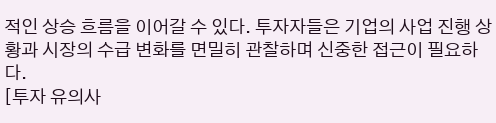적인 상승 흐름을 이어갈 수 있다. 투자자들은 기업의 사업 진행 상황과 시장의 수급 변화를 면밀히 관찰하며 신중한 접근이 필요하다.
[투자 유의사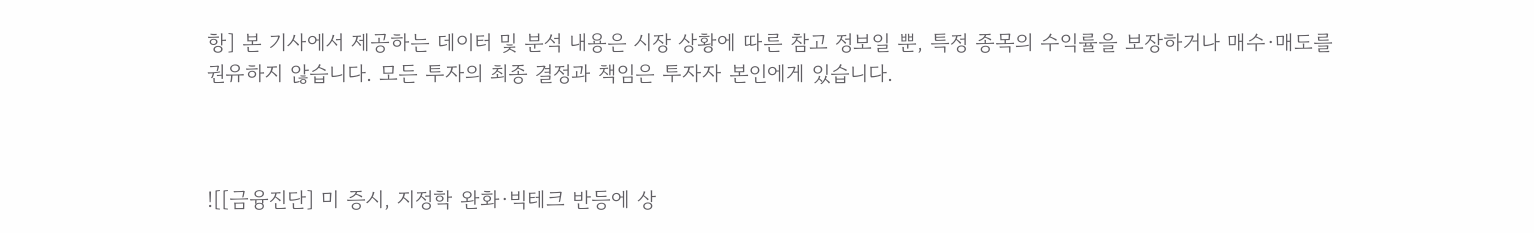항] 본 기사에서 제공하는 데이터 및 분석 내용은 시장 상황에 따른 참고 정보일 뿐, 특정 종목의 수익률을 보장하거나 매수·매도를 권유하지 않습니다. 모든 투자의 최종 결정과 책임은 투자자 본인에게 있습니다.



![[금융진단] 미 증시, 지정학 완화·빅테크 반등에 상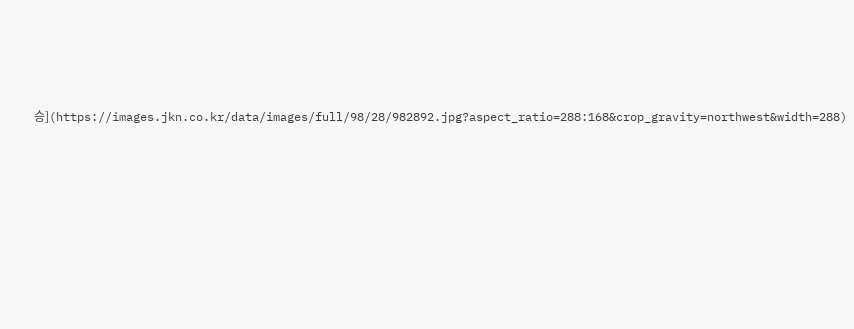승](https://images.jkn.co.kr/data/images/full/98/28/982892.jpg?aspect_ratio=288:168&crop_gravity=northwest&width=288)